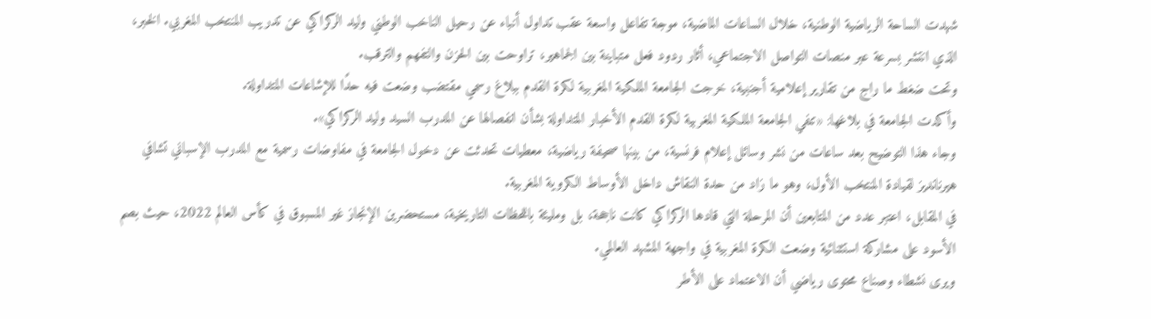شهدت الساحة الرياضية الوطنية، خلال الساعات الماضية، موجة تفاعل واسعة عقب تداول أنباء عن رحيل الناخب الوطني وليد الركراكي عن تدريب المنتخب المغربي. الخبر، الذي انتشر بسرعة عبر منصات التواصل الاجتماعي، أثار ردود فعل متباينة بين الجماهير، تراوحت بين الحزن والتفهم والترقب.
وتحت ضغط ما راج من تقارير إعلامية أجنبية، خرجت الجامعة الملكية المغربية لكرة القدم ببلاغ رسمي مقتضب وضعت فيه حدًا للإشاعات المتداولة.
وأكدت الجامعة في بلاغها: «تنفي الجامعة الملكية المغربية لكرة القدم الأخبار المتداولة بشأن انفصالها عن المدرب السيد وليد الركراكي».
وجاء هذا التوضيح بعد ساعات من نشر وسائل إعلام فرنسية، من بينها صحيفة رياضية، معطيات تحدثت عن دخول الجامعة في مفاوضات رسمية مع المدرب الإسباني تشافي هيرنانديز لقيادة المنتخب الأول، وهو ما زاد من حدة النقاش داخل الأوساط الكروية المغربية.
في المقابل، اعتبر عدد من المتابعين أن المرحلة التي قادها الركراكي كانت ناجحة، بل ومليئة باللحظات التاريخية، مستحضرين الإنجاز غير المسبوق في كأس العالم 2022، حيث بصم الأسود على مشاركة استثنائية وضعت الكرة المغربية في واجهة المشهد العالمي.
ويرى نشطاء وصناع محتوى رياضي أن الاعتماد على الأطر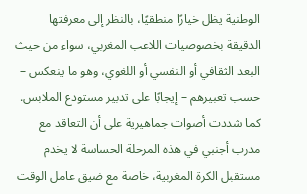الوطنية يظل خيارًا منطقيًا، بالنظر إلى معرفتها الدقيقة بخصوصيات اللاعب المغربي، سواء من حيث البعد الثقافي أو النفسي أو اللغوي، وهو ما ينعكس – حسب تعبيرهم – إيجابًا على تدبير مستودع الملابس.
كما شددت أصوات جماهيرية على أن التعاقد مع مدرب أجنبي في هذه المرحلة الحساسة لا يخدم مستقبل الكرة المغربية، خاصة مع ضيق عامل الوقت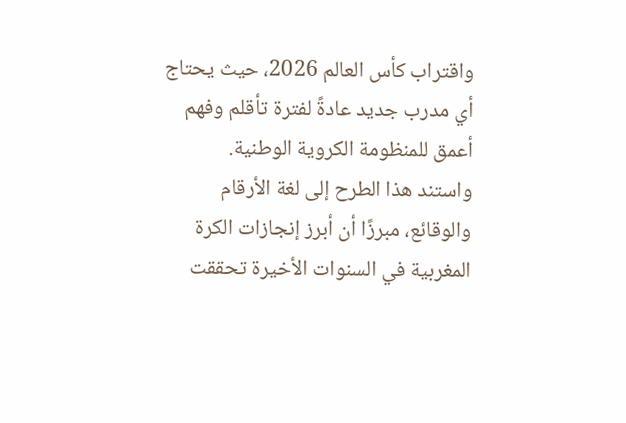واقتراب كأس العالم 2026، حيث يحتاج أي مدرب جديد عادةً لفترة تأقلم وفهم أعمق للمنظومة الكروية الوطنية.
واستند هذا الطرح إلى لغة الأرقام والوقائع، مبرزًا أن أبرز إنجازات الكرة المغربية في السنوات الأخيرة تحققت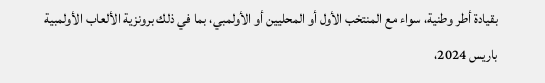بقيادة أطر وطنية، سواء مع المنتخب الأول أو المحليين أو الأولمبي، بما في ذلك برونزية الألعاب الأولمبية باريس 2024،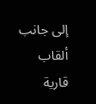إلى جانب ألقاب قارية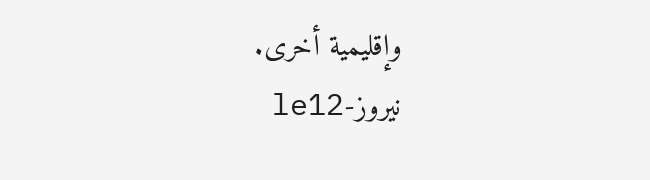وإقليمية أخرى.
نيروز-le12